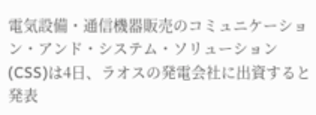電気設備・通信機器販売のコミュニケーション・アンド・システム・ソリューション(CSS)は4日、ラオスの発電会社に出資すると発表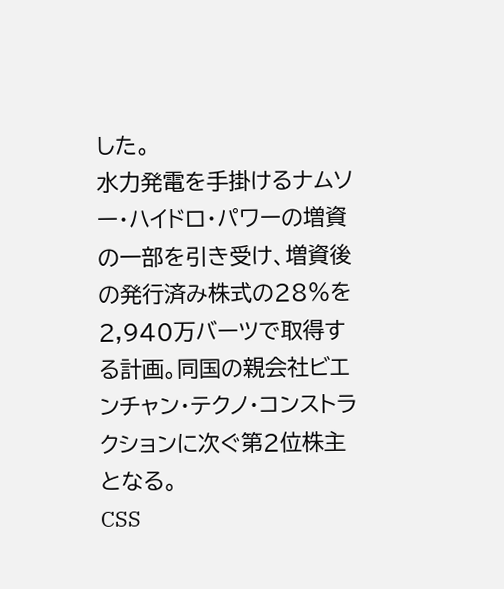した。
水力発電を手掛けるナムソー・ハイドロ・パワーの増資の一部を引き受け、増資後の発行済み株式の28%を2,940万バーツで取得する計画。同国の親会社ビエンチャン・テクノ・コンストラクションに次ぐ第2位株主となる。
CSS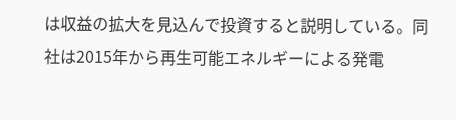は収益の拡大を見込んで投資すると説明している。同社は2015年から再生可能エネルギーによる発電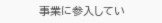事業に参入してい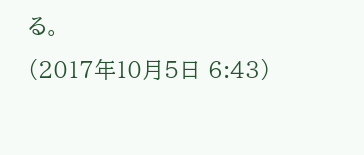る。
(2017年10月5日 6:43)